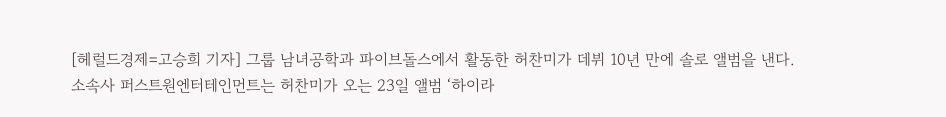[헤럴드경제=고승희 기자] 그룹 남녀공학과 파이브돌스에서 활동한 허찬미가 데뷔 10년 만에 솔로 앨범을 낸다.
소속사 퍼스트원엔터테인먼트는 허찬미가 오는 23일 앨범 ‘하이라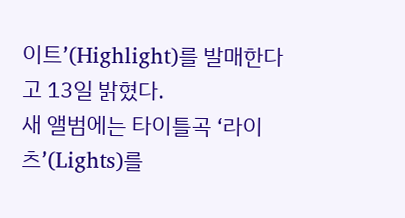이트’(Highlight)를 발매한다고 13일 밝혔다.
새 앨범에는 타이틀곡 ‘라이츠’(Lights)를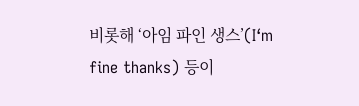비롯해 ‘아임 파인 생스’(I‘m fine thanks) 등이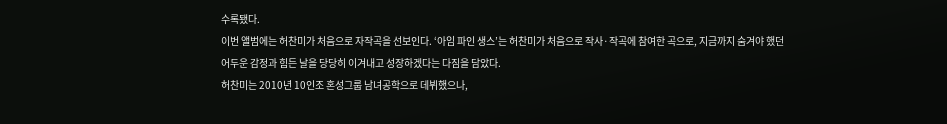수록됐다.
이번 앨범에는 허찬미가 처음으로 자작곡을 선보인다. ‘아임 파인 생스’는 허찬미가 처음으로 작사·작곡에 참여한 곡으로, 지금까지 숨겨야 했던 어두운 감정과 힘든 날을 당당히 이겨내고 성장하겠다는 다짐을 담았다.
허찬미는 2010년 10인조 혼성그룹 남녀공학으로 데뷔했으나,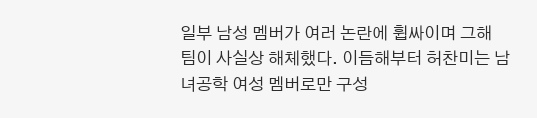일부 남성 멤버가 여러 논란에 휩싸이며 그해 팀이 사실상 해체했다. 이듬해부터 허찬미는 남녀공학 여성 멤버로만 구성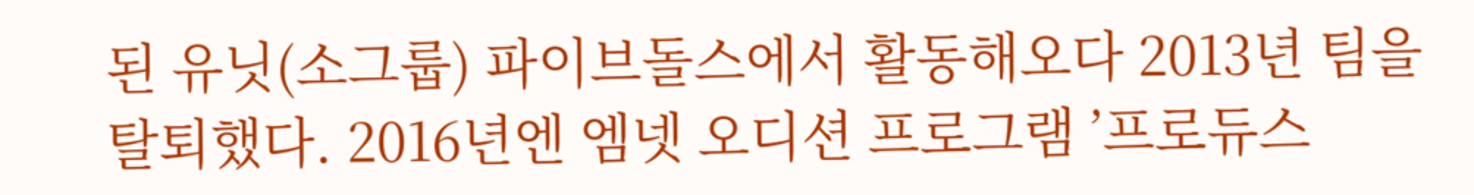된 유닛(소그룹) 파이브돌스에서 활동해오다 2013년 팀을 탈퇴했다. 2016년엔 엠넷 오디션 프로그램 ’프로듀스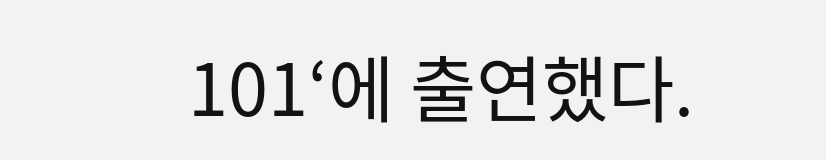101‘에 출연했다.